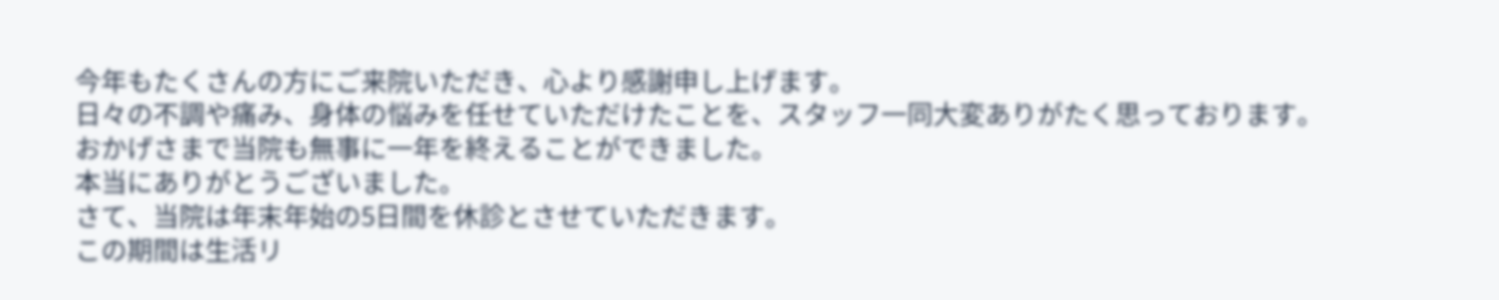今年もたくさんの方にご来院いただき、心より感謝申し上げます。
日々の不調や痛み、身体の悩みを任せていただけたことを、スタッフ一同大変ありがたく思っております。
おかげさまで当院も無事に一年を終えることができました。
本当にありがとうございました。
さて、当院は年末年始の5日間を休診とさせていただきます。
この期間は生活リ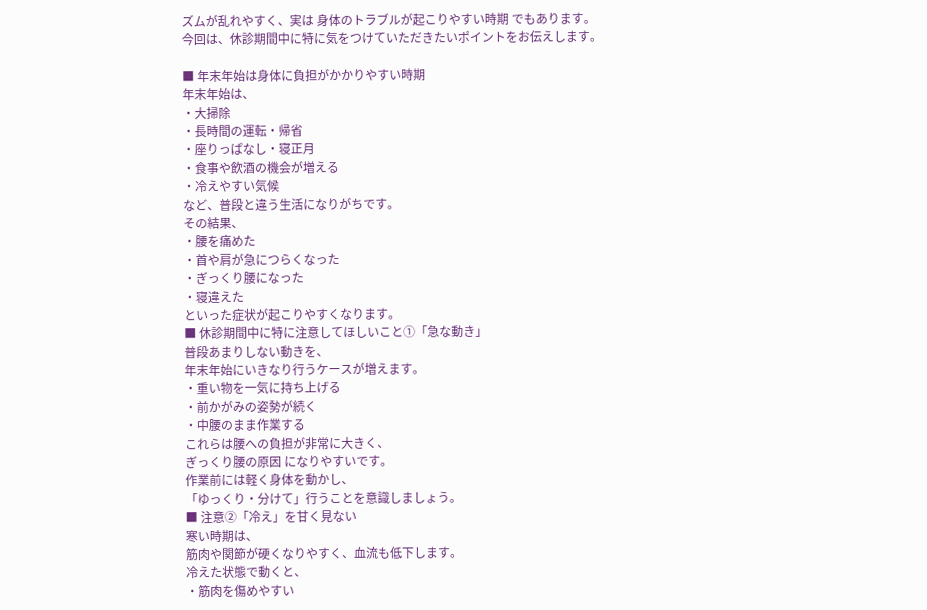ズムが乱れやすく、実は 身体のトラブルが起こりやすい時期 でもあります。
今回は、休診期間中に特に気をつけていただきたいポイントをお伝えします。

■ 年末年始は身体に負担がかかりやすい時期
年末年始は、
・大掃除
・長時間の運転・帰省
・座りっぱなし・寝正月
・食事や飲酒の機会が増える
・冷えやすい気候
など、普段と違う生活になりがちです。
その結果、
・腰を痛めた
・首や肩が急につらくなった
・ぎっくり腰になった
・寝違えた
といった症状が起こりやすくなります。
■ 休診期間中に特に注意してほしいこと①「急な動き」
普段あまりしない動きを、
年末年始にいきなり行うケースが増えます。
・重い物を一気に持ち上げる
・前かがみの姿勢が続く
・中腰のまま作業する
これらは腰への負担が非常に大きく、
ぎっくり腰の原因 になりやすいです。
作業前には軽く身体を動かし、
「ゆっくり・分けて」行うことを意識しましょう。
■ 注意②「冷え」を甘く見ない
寒い時期は、
筋肉や関節が硬くなりやすく、血流も低下します。
冷えた状態で動くと、
・筋肉を傷めやすい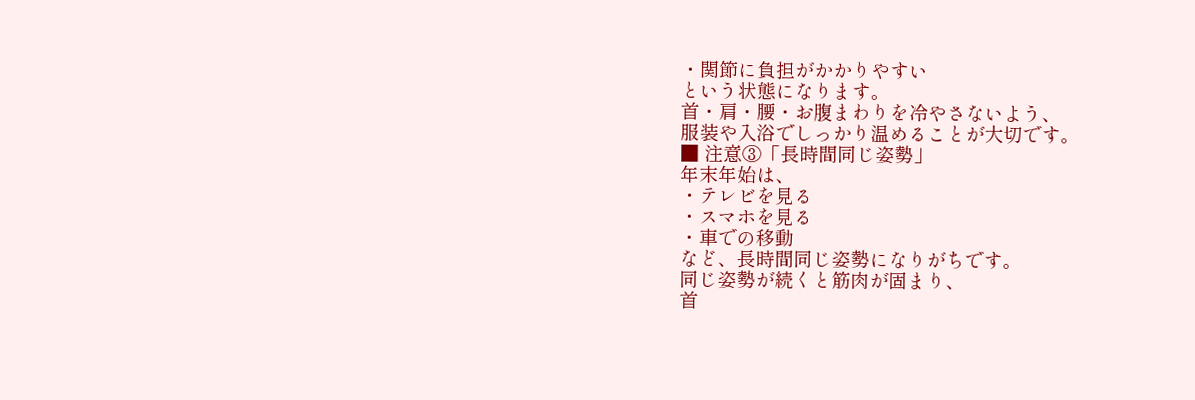・関節に負担がかかりやすい
という状態になります。
首・肩・腰・お腹まわりを冷やさないよう、
服装や入浴でしっかり温めることが大切です。
■ 注意③「長時間同じ姿勢」
年末年始は、
・テレビを見る
・スマホを見る
・車での移動
など、長時間同じ姿勢になりがちです。
同じ姿勢が続くと筋肉が固まり、
首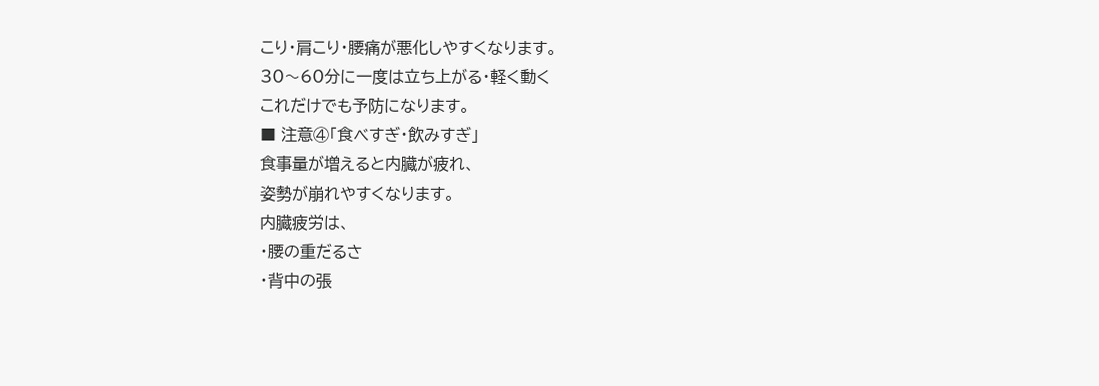こり・肩こり・腰痛が悪化しやすくなります。
30〜60分に一度は立ち上がる・軽く動く
これだけでも予防になります。
■ 注意④「食べすぎ・飲みすぎ」
食事量が増えると内臓が疲れ、
姿勢が崩れやすくなります。
内臓疲労は、
・腰の重だるさ
・背中の張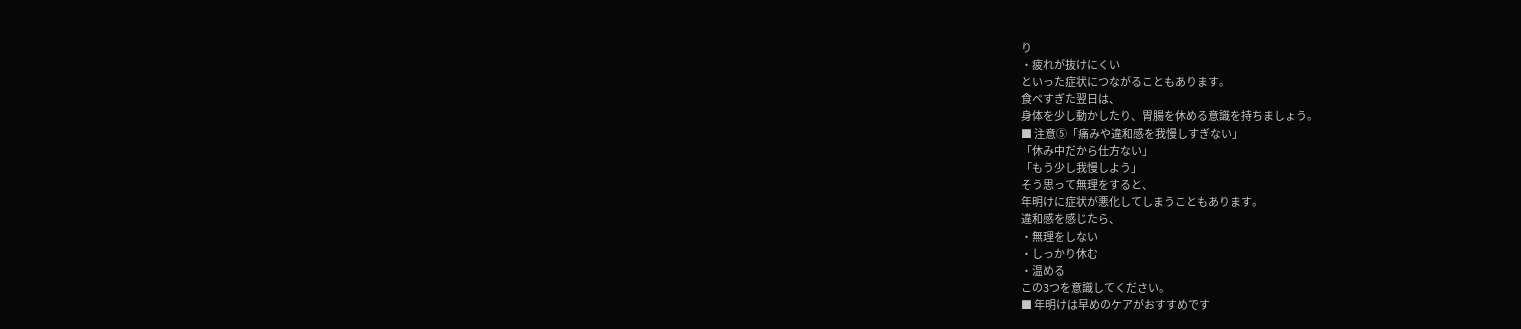り
・疲れが抜けにくい
といった症状につながることもあります。
食べすぎた翌日は、
身体を少し動かしたり、胃腸を休める意識を持ちましょう。
■ 注意⑤「痛みや違和感を我慢しすぎない」
「休み中だから仕方ない」
「もう少し我慢しよう」
そう思って無理をすると、
年明けに症状が悪化してしまうこともあります。
違和感を感じたら、
・無理をしない
・しっかり休む
・温める
この3つを意識してください。
■ 年明けは早めのケアがおすすめです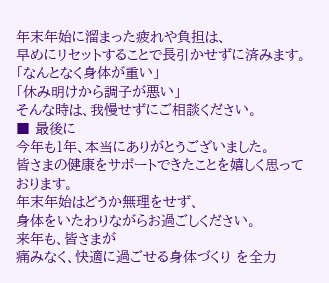年末年始に溜まった疲れや負担は、
早めにリセットすることで長引かせずに済みます。
「なんとなく身体が重い」
「休み明けから調子が悪い」
そんな時は、我慢せずにご相談ください。
■ 最後に
今年も1年、本当にありがとうございました。
皆さまの健康をサポートできたことを嬉しく思っております。
年末年始はどうか無理をせず、
身体をいたわりながらお過ごしください。
来年も、皆さまが
痛みなく、快適に過ごせる身体づくり を全力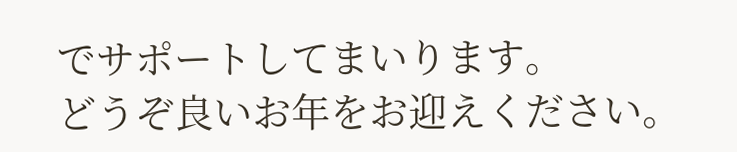でサポートしてまいります。
どうぞ良いお年をお迎えください。